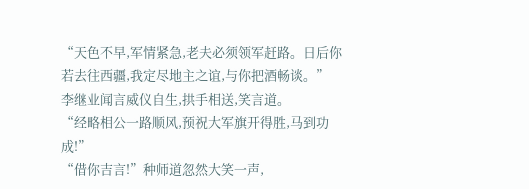“天色不早,军情紧急,老夫必须领军赶路。日后你若去往西疆,我定尽地主之谊,与你把酒畅谈。”
李继业闻言威仪自生,拱手相送,笑言道。
“经略相公一路顺风,预祝大军旗开得胜,马到功成!”
“借你吉言!”种师道忽然大笑一声,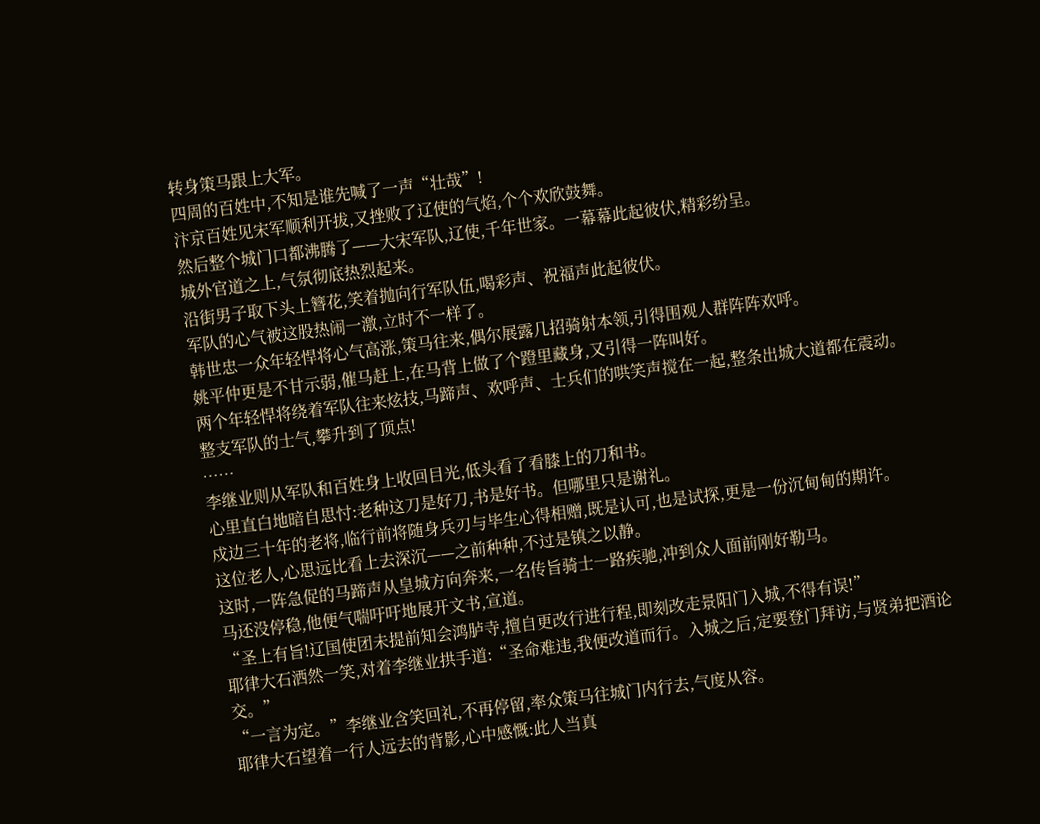转身策马跟上大军。
四周的百姓中,不知是谁先喊了一声“壮哉”!
汴京百姓见宋军顺利开拔,又挫败了辽使的气焰,个个欢欣鼓舞。
然后整个城门口都沸腾了——大宋军队,辽使,千年世家。一幕幕此起彼伏,精彩纷呈。
城外官道之上,气氛彻底热烈起来。
沿街男子取下头上簪花,笑着抛向行军队伍,喝彩声、祝福声此起彼伏。
军队的心气被这股热闹一激,立时不一样了。
韩世忠一众年轻悍将心气高涨,策马往来,偶尔展露几招骑射本领,引得围观人群阵阵欢呼。
姚平仲更是不甘示弱,催马赶上,在马背上做了个蹬里藏身,又引得一阵叫好。
两个年轻悍将绕着军队往来炫技,马蹄声、欢呼声、士兵们的哄笑声搅在一起,整条出城大道都在震动。
整支军队的士气,攀升到了顶点!
……
李继业则从军队和百姓身上收回目光,低头看了看膝上的刀和书。
心里直白地暗自思忖:老种这刀是好刀,书是好书。但哪里只是谢礼。
戍边三十年的老将,临行前将随身兵刃与毕生心得相赠,既是认可,也是试探,更是一份沉甸甸的期许。
这位老人,心思远比看上去深沉——之前种种,不过是镇之以静。
这时,一阵急促的马蹄声从皇城方向奔来,一名传旨骑士一路疾驰,冲到众人面前刚好勒马。
马还没停稳,他便气喘吁吁地展开文书,宣道。
“圣上有旨!辽国使团未提前知会鸿胪寺,擅自更改行进行程,即刻改走景阳门入城,不得有误!”
耶律大石洒然一笑,对着李继业拱手道:“圣命难违,我便改道而行。入城之后,定要登门拜访,与贤弟把酒论交。”
“一言为定。”李继业含笑回礼,不再停留,率众策马往城门内行去,气度从容。
耶律大石望着一行人远去的背影,心中感慨:此人当真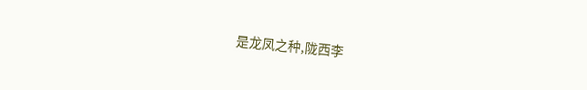是龙凤之种,陇西李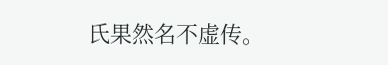氏果然名不虚传。